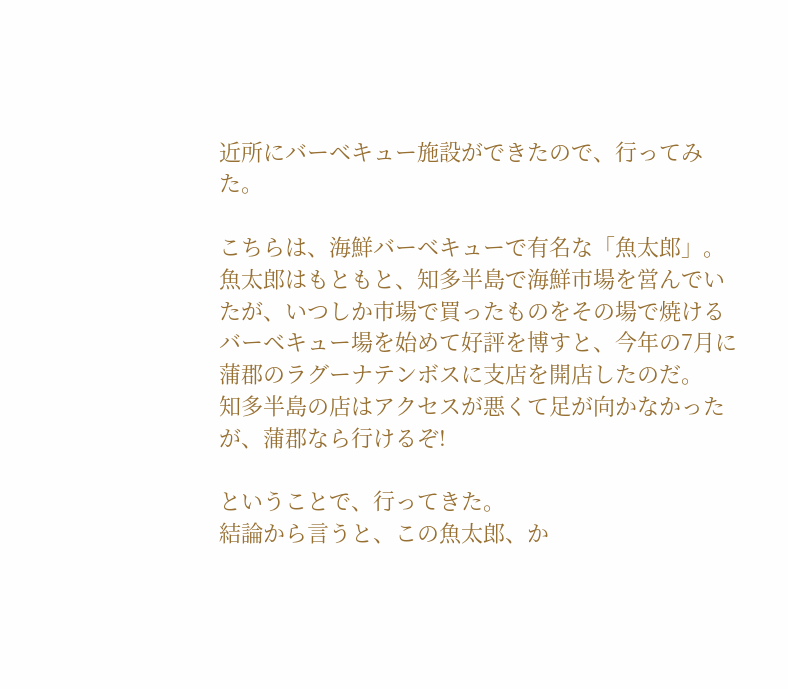近所にバーベキュー施設ができたので、行ってみた。

こちらは、海鮮バーベキューで有名な「魚太郎」。
魚太郎はもともと、知多半島で海鮮市場を営んでいたが、いつしか市場で買ったものをその場で焼けるバーベキュー場を始めて好評を博すと、今年の7月に蒲郡のラグーナテンボスに支店を開店したのだ。
知多半島の店はアクセスが悪くて足が向かなかったが、蒲郡なら行けるぞ!

ということで、行ってきた。
結論から言うと、この魚太郎、か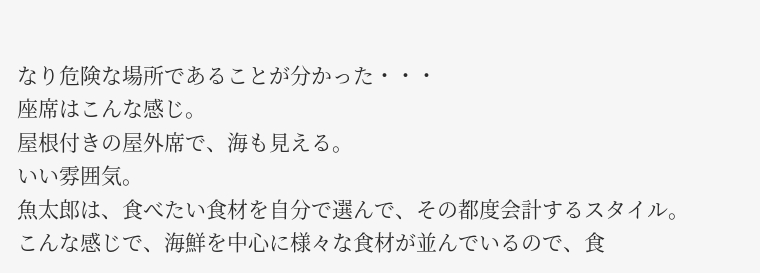なり危険な場所であることが分かった・・・
座席はこんな感じ。
屋根付きの屋外席で、海も見える。
いい雰囲気。
魚太郎は、食べたい食材を自分で選んで、その都度会計するスタイル。
こんな感じで、海鮮を中心に様々な食材が並んでいるので、食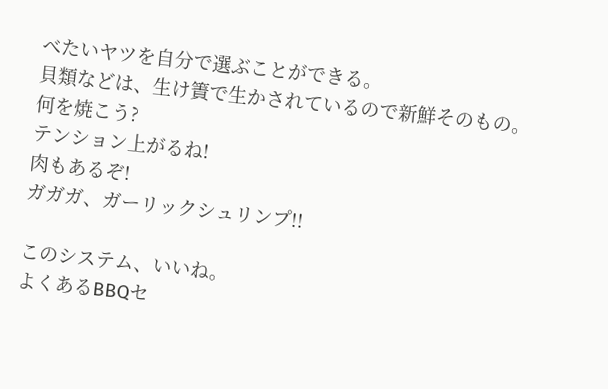べたいヤツを自分で選ぶことができる。
貝類などは、生け簀で生かされているので新鮮そのもの。
何を焼こう?
テンション上がるね!
肉もあるぞ!
ガガガ、ガーリックシュリンプ!!

このシステム、いいね。
よくあるBBQセ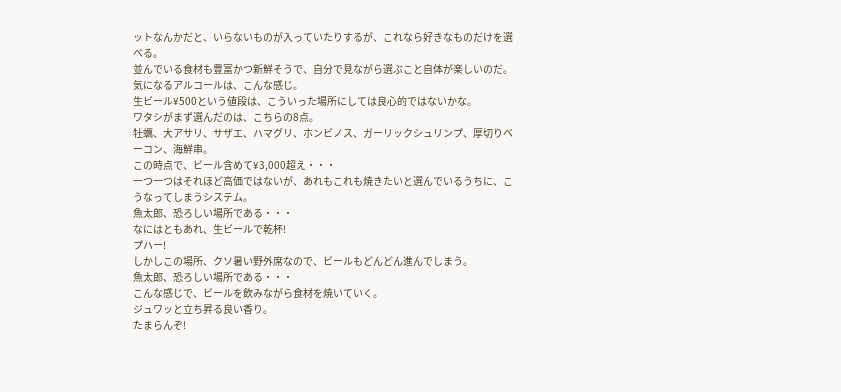ットなんかだと、いらないものが入っていたりするが、これなら好きなものだけを選べる。
並んでいる食材も豊富かつ新鮮そうで、自分で見ながら選ぶこと自体が楽しいのだ。
気になるアルコールは、こんな感じ。
生ビール¥500という値段は、こういった場所にしては良心的ではないかな。
ワタシがまず選んだのは、こちらの8点。
牡蠣、大アサリ、サザエ、ハマグリ、ホンビノス、ガーリックシュリンプ、厚切りベーコン、海鮮串。
この時点で、ビール含めて¥3,000超え・・・
一つ一つはそれほど高価ではないが、あれもこれも焼きたいと選んでいるうちに、こうなってしまうシステム。
魚太郎、恐ろしい場所である・・・
なにはともあれ、生ビールで乾杯!
プハー!
しかしこの場所、クソ暑い野外席なので、ビールもどんどん進んでしまう。
魚太郎、恐ろしい場所である・・・
こんな感じで、ビールを飲みながら食材を焼いていく。
ジュワッと立ち昇る良い香り。
たまらんぞ!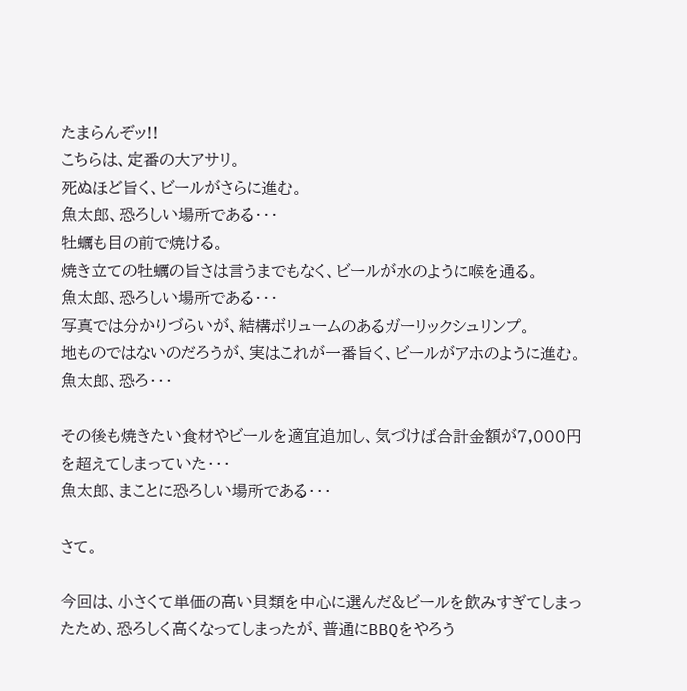たまらんぞッ!!
こちらは、定番の大アサリ。
死ぬほど旨く、ビールがさらに進む。
魚太郎、恐ろしい場所である・・・
牡蠣も目の前で焼ける。
焼き立ての牡蠣の旨さは言うまでもなく、ビールが水のように喉を通る。
魚太郎、恐ろしい場所である・・・
写真では分かりづらいが、結構ボリュームのあるガーリックシュリンプ。
地ものではないのだろうが、実はこれが一番旨く、ビールがアホのように進む。
魚太郎、恐ろ・・・

その後も焼きたい食材やビールを適宜追加し、気づけば合計金額が7,000円を超えてしまっていた・・・
魚太郎、まことに恐ろしい場所である・・・

さて。

今回は、小さくて単価の高い貝類を中心に選んだ&ビールを飲みすぎてしまったため、恐ろしく高くなってしまったが、普通にBBQをやろう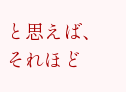と思えば、それほど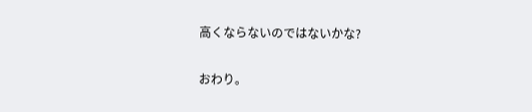高くならないのではないかな?

おわり。